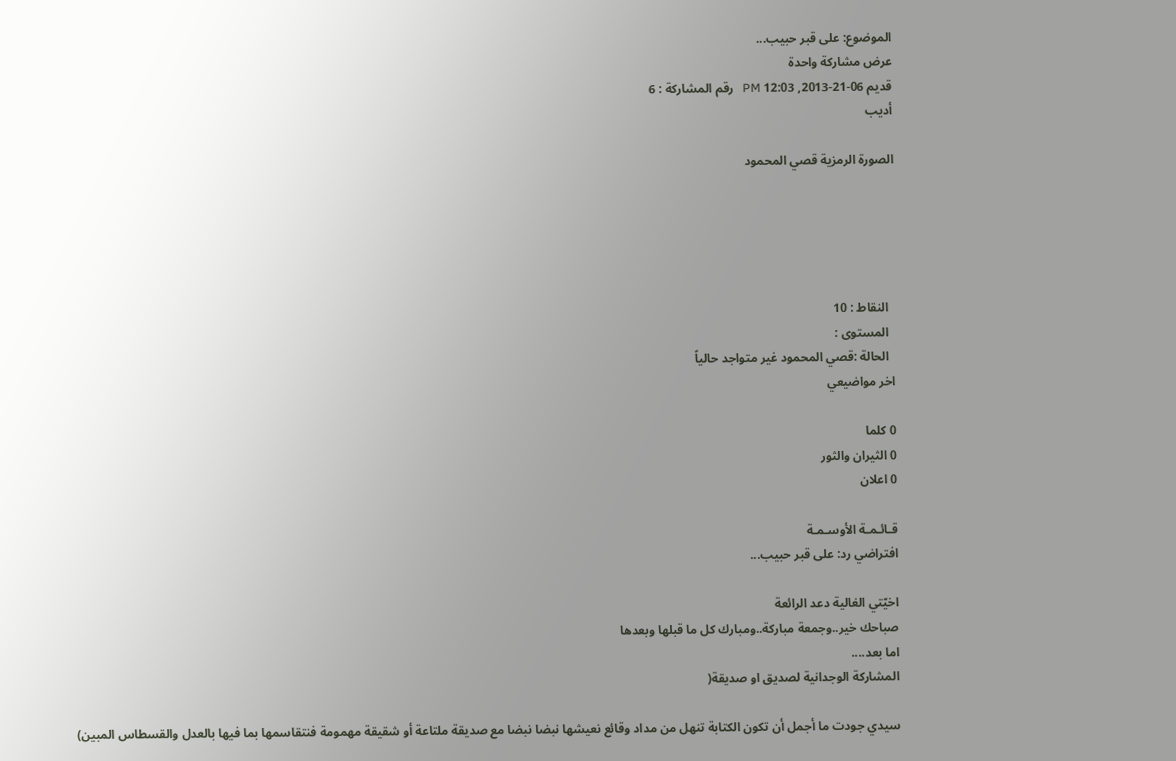الموضوع: على قبر حبيب...
عرض مشاركة واحدة
قديم 06-21-2013, 12:03 PM   رقم المشاركة : 6
أديب

الصورة الرمزية قصي المحمود





  النقاط : 10
  المستوى :
  الحالة :قصي المحمود غير متواجد حالياً
اخر مواضيعي

0 كلما
0 الثيران والثور
0 اعلان

قـائـمـة الأوسـمـة
افتراضي رد: على قبر حبيب...

اخيّتي الغالية دعد الرائعة
صباحك خير..وجمعة مباركة..ومبارك كل ما قبلها وبعدها
اما بعد....
المشاركة الوجدانية لصديق او صديقة(

سيدي جودت ما أجمل أن تكون الكتابة تنهل من مداد وقائع نعيشها نبضا نبضا مع صديقة ملتاعة أو شقيقة مهمومة فنتقاسمها بما فيها بالعدل والقسطاس المبين)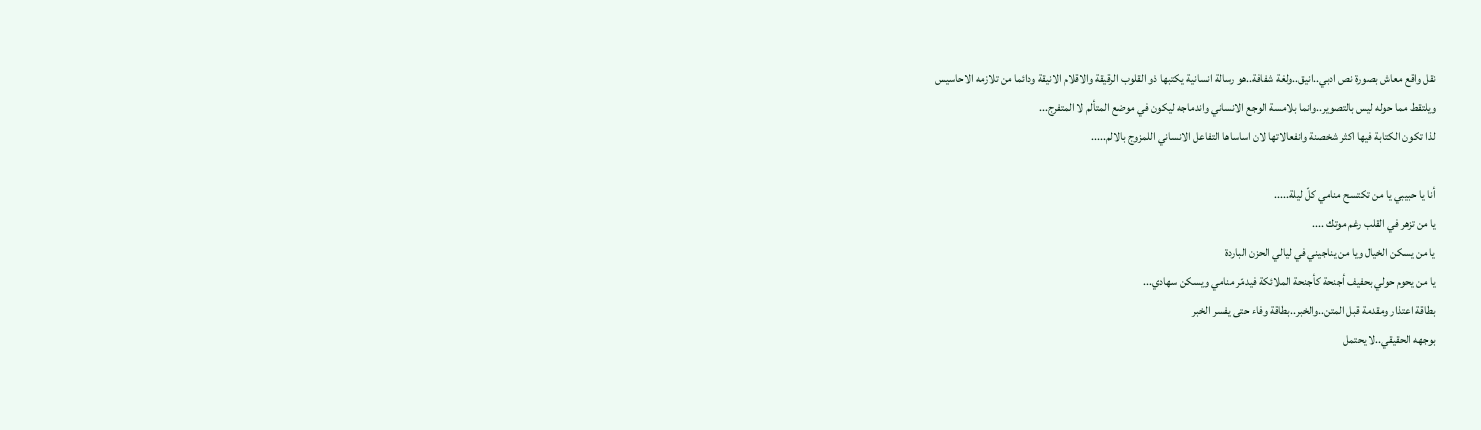نقل واقع معاش بصورة نص ادبي..انيق..ولغة شفافة..هو رسالة انسانية يكتبها ذو القلوب الرقيقة والاقلام الانيقة ودائما من تلازمه الاحاسيس
ويلتقط مما حوله ليس بالتصوير..وانما بلامسة الوجع الانساني واندماجه ليكون في موضع المتألم لا المتفرج...
لذا تكون الكتابة فيها اكثر شخصنة وانفعالاتها لان اساساها التفاعل الانساني اللمزوج بالالم.....

أنا يا حبيبي يا من تكتسح منامي كلّ ليلة.....
يا من تزهر في القلب رغم موتك ....
يا من يسكن الخيال ويا من يناجيني في ليالي الحزن الباردة
يا من يحوم حولي بحفيف أجنحة كأجنحة الملائكة فيدمّر منامي ويسكن سهادي...
بطاقة اعتذار ومقدمة قبل المتن..والخبر..بطاقة وفاء حتى يفسر الخبر
بوجهه الحقيقي..لا يحتمل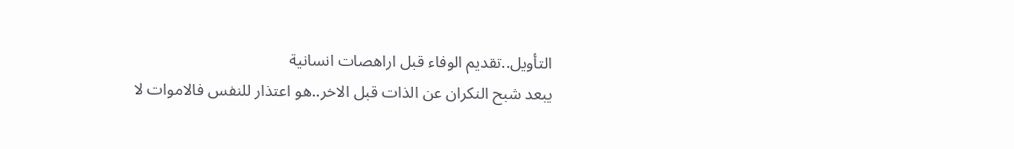التأويل..تقديم الوفاء قبل اراهصات انسانية
يبعد شبح النكران عن الذات قبل الاخر..هو اعتذار للنفس فالاموات لا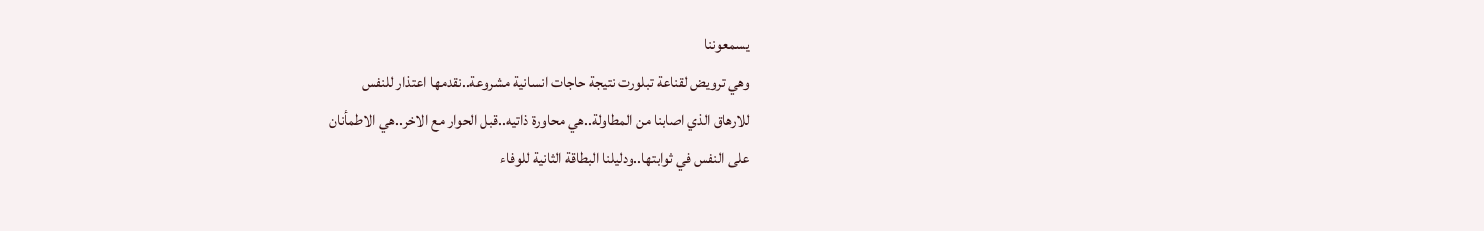يسمعوننا
وهي ترويض لقناعة تبلورت نتيجة حاجات انسانية مشروعة..نقدمها اعتذار للنفس
للارهاق الذي اصابنا من المطاولة..هي محاورة ذاتيه..قبل الحوار مع الاخر..هي الاطمأنان
على النفس في ثوابتها..ودليلنا البطاقة الثانية للوفاء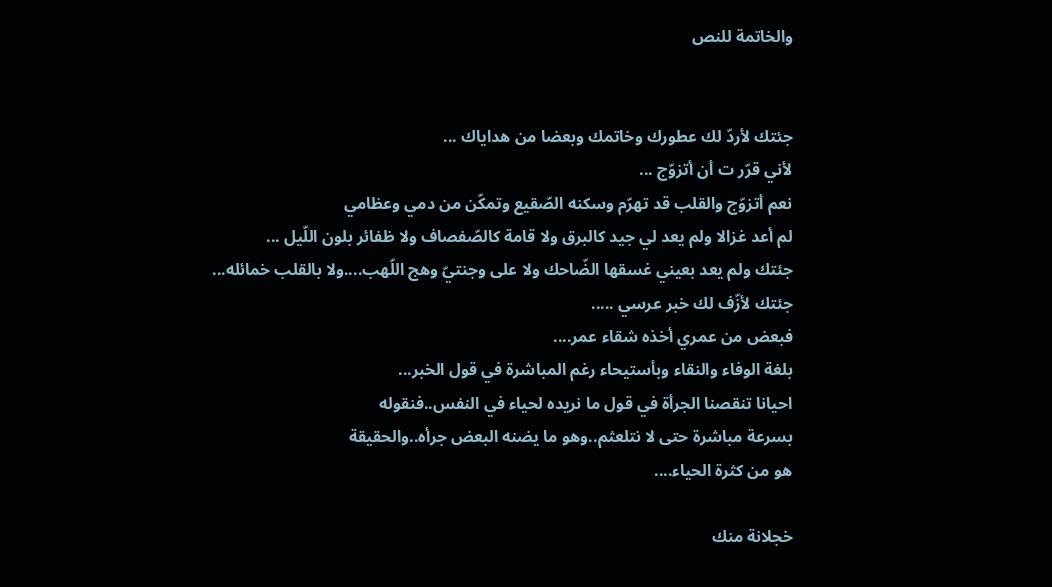والخاتمة للنص


جئتك لأردّ لك عطورك وخاتمك وبعضا من هداياك ...
لأني قرّر ت أن أتزوّج ...
نعم أتزوّج والقلب قد تهرّم وسكنه الصّقيع وتمكّن من دمي وعظامي
لم أعد غزالا ولم يعد لي جيد كالبرق ولا قامة كالصّفصاف ولا ظفائر بلون اللّيل ...
جئتك ولم يعد بعيني غسقها الضّاحك ولا على وجنتيّ وهج اللّهب....ولا بالقلب خمائله...
جئتك لأزّف لك خبر عرسي .....
فبعض من عمري أخذه شقاء عمر....
بلغة الوفاء والنقاء وبأستيحاء رغم المباشرة في قول الخبر...
احيانا تنقصنا الجرأة في قول ما نريده لحياء في النفس..فنقوله
بسرعة مباشرة حتى لا نتلعثم..وهو ما يضنه البعض جرأه..والحقيقة
هو من كثرة الحياء....

خجلانة منك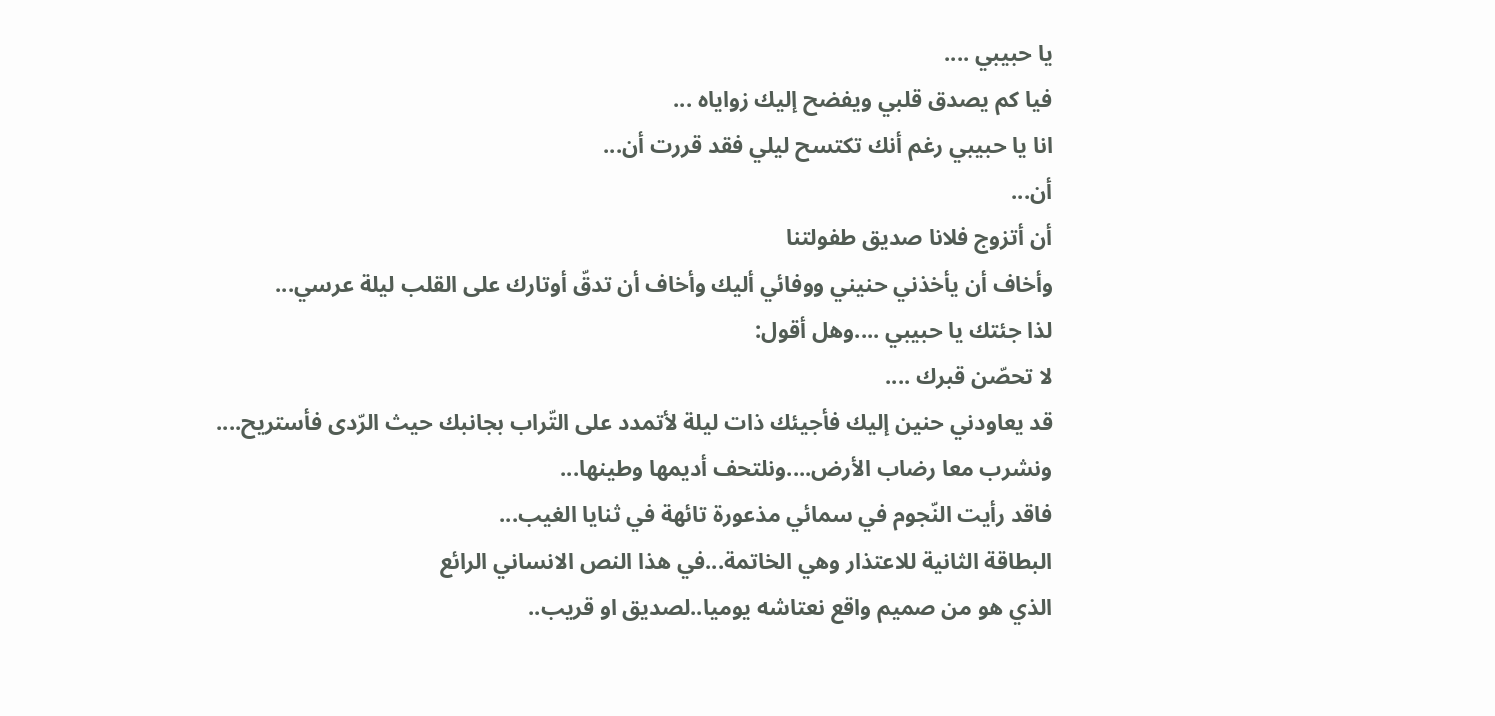يا حبيبي ....
فيا كم يصدق قلبي ويفضح إليك زواياه ...
انا يا حبيبي رغم أنك تكتسح ليلي فقد قررت أن...
أن...
أن أتزوج فلانا صديق طفولتنا
وأخاف أن يأخذني حنيني ووفائي أليك وأخاف أن تدقّ أوتارك على القلب ليلة عرسي...
لذا جئتك يا حبيبي ....وهل أقول:
لا تحصّن قبرك ....
قد يعاودني حنين إليك فأجيئك ذات ليلة لأتمدد على التّراب بجانبك حيث الرّدى فأستريح....
ونشرب معا رضاب الأرض....ونلتحف أديمها وطينها...
فاقد رأيت النّجوم في سمائي مذعورة تائهة في ثنايا الغيب...
البطاقة الثانية للاعتذار وهي الخاتمة...في هذا النص الانساني الرائع
الذي هو من صميم واقع نعتاشه يوميا..لصديق او قريب..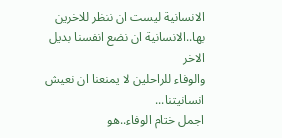الانسانية ليست ان ننظر للاخرين بها..الانسانية ان نضع انفسنا بديل الاخر
والوفاء للراحلين لا يمنعنا ان نعيش انسانيتنا...
اجمل ختام الوفاء..هو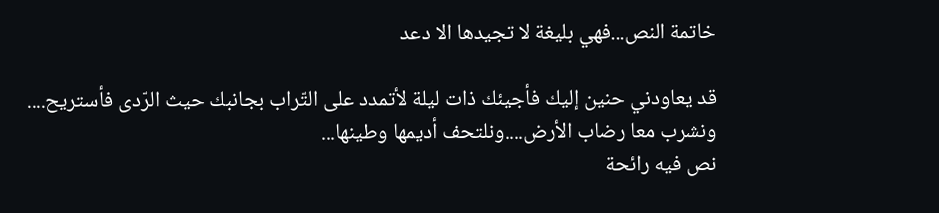خاتمة النص...فهي بليغة لا تجيدها الا دعد

قد يعاودني حنين إليك فأجيئك ذات ليلة لأتمدد على التّراب بجانبك حيث الرّدى فأستريح....
ونشرب معا رضاب الأرض....ونلتحف أديمها وطينها...
نص فيه رائحة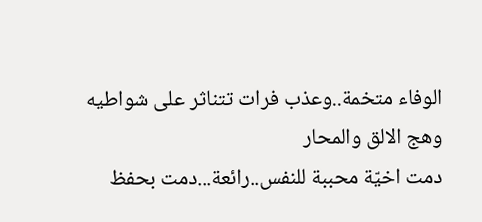الوفاء متخمة..وعذب فرات تتناثر على شواطيه وهج الالق والمحار
دمت اخيّة محببة للنفس..رائعة...دمت بحفظ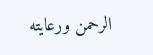الرحمن ورعايته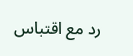رد مع اقتباس